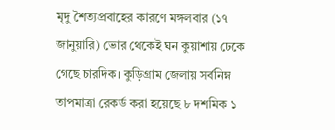মৃদু শৈত্যপ্রবাহের কারণে মঙ্গলবার (১৭ জানুয়ারি) ভোর থেকেই ঘন কুয়াশায় ঢেকে গেছে চারদিক। কুড়িগ্রাম জেলায় সর্বনিম্ন তাপমাত্রা রেকর্ড করা হয়েছে ৮ দশমিক ১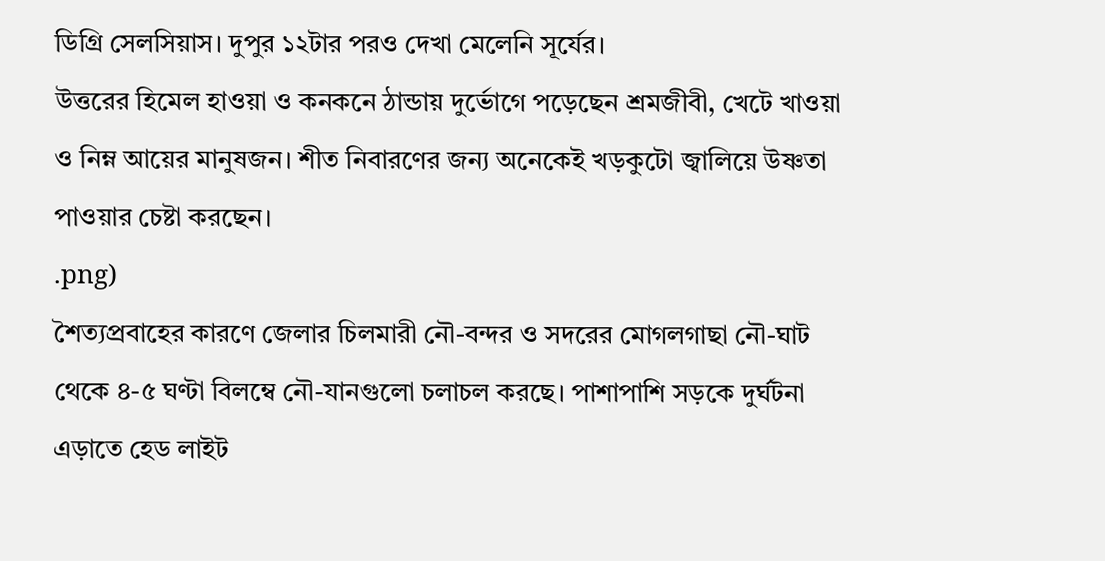ডিগ্রি সেলসিয়াস। দুপুর ১২টার পরও দেখা মেলেনি সূর্যের।
উত্তরের হিমেল হাওয়া ও কনকনে ঠান্ডায় দুর্ভোগে পড়েছেন শ্রমজীবী, খেটে খাওয়া ও নিম্ন আয়ের মানুষজন। শীত নিবারণের জন্য অনেকেই খড়কুটো জ্বালিয়ে উষ্ণতা পাওয়ার চেষ্টা করছেন।
.png)
শৈত্যপ্রবাহের কারণে জেলার চিলমারী নৌ-বন্দর ও সদরের মোগলগাছা নৌ-ঘাট থেকে ৪-৫ ঘণ্টা বিলম্বে নৌ-যানগুলো চলাচল করছে। পাশাপাশি সড়কে দুর্ঘটনা এড়াতে হেড লাইট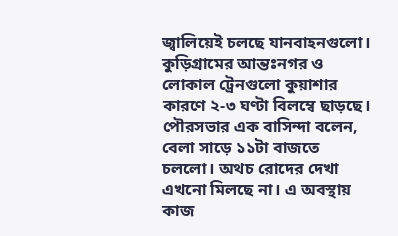জ্বালিয়েই চলছে যানবাহনগুলো। কুড়িগ্রামের আন্তঃনগর ও লোকাল ট্রেনগুলো কুয়াশার কারণে ২-৩ ঘণ্টা বিলম্বে ছাড়ছে।
পৌরসভার এক বাসিন্দা বলেন, বেলা সাড়ে ১১টা বাজতে চললো। অথচ রোদের দেখা এখনো মিলছে না। এ অবস্থায় কাজ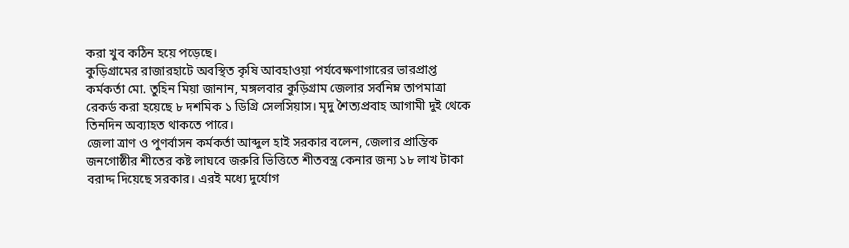করা খুব কঠিন হয়ে পড়েছে।
কুড়িগ্রামের রাজারহাটে অবস্থিত কৃষি আবহাওয়া পর্যবেক্ষণাগারের ভারপ্রাপ্ত কর্মকর্তা মো. তুহিন মিয়া জানান, মঙ্গলবার কুড়িগ্রাম জেলার সর্বনিম্ন তাপমাত্রা রেকর্ড করা হয়েছে ৮ দশমিক ১ ডিগ্রি সেলসিয়াস। মৃদু শৈত্যপ্রবাহ আগামী দুই থেকে তিনদিন অব্যাহত থাকতে পারে।
জেলা ত্রাণ ও পুণর্বাসন কর্মকর্তা আব্দুল হাই সরকার বলেন, জেলার প্রান্তিক জনগোষ্ঠীর শীতের কষ্ট লাঘবে জরুরি ভিত্তিতে শীতবস্ত্র কেনার জন্য ১৮ লাখ টাকা বরাদ্দ দিয়েছে সরকার। এরই মধ্যে দুর্যোগ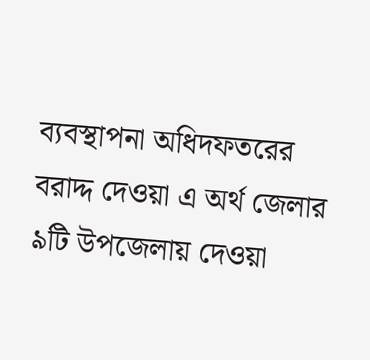ব্যবস্থাপনা অধিদফতরের বরাদ্দ দেওয়া এ অর্থ জেলার ৯টি উপজেলায় দেওয়া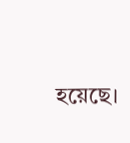হয়েছে।